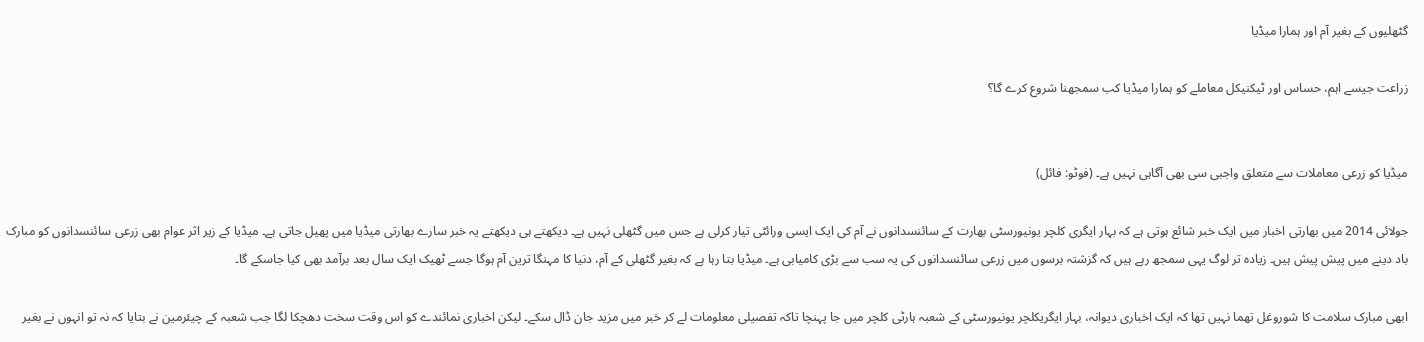گٹھلیوں کے بغیر آم اور ہمارا میڈیا

زراعت جیسے اہم، حساس اور ٹیکنیکل معاملے کو ہمارا میڈیا کب سمجھنا شروع کرے گا؟


میڈیا کو زرعی معاملات سے متعلق واجبی سی بھی آگاہی نہیں ہے۔ (فوٹو: فائل)

جولائی 2014 میں بھارتی اخبار میں ایک خبر شائع ہوتی ہے کہ بہار ایگری کلچر یونیورسٹی بھارت کے سائنسدانوں نے آم کی ایک ایسی ورائٹی تیار کرلی ہے جس میں گٹھلی نہیں ہے۔ دیکھتے ہی دیکھتے یہ خبر سارے بھارتی میڈیا میں پھیل جاتی ہے۔ میڈیا کے زیر اثر عوام بھی زرعی سائنسدانوں کو مبارک باد دینے میں پیش پیش ہیں۔ زیادہ تر لوگ یہی سمجھ رہے ہیں کہ گزشتہ برسوں میں زرعی سائنسدانوں کی یہ سب سے بڑی کامیابی ہے۔ میڈیا بتا رہا ہے کہ بغیر گٹھلی کے آم، دنیا کا مہنگا ترین آم ہوگا جسے ٹھیک ایک سال بعد برآمد بھی کیا جاسکے گا۔

ابھی مبارک سلامت کا شوروغل تھما نہیں تھا کہ ایک اخباری دیوانہ، بہار ایگریکلچر یونیورسٹی کے شعبہ ہارٹی کلچر میں جا پہنچا تاکہ تفصیلی معلومات لے کر خبر میں مزید جان ڈال سکے۔ لیکن اخباری نمائندے کو اس وقت سخت دھچکا لگا جب شعبہ کے چیئرمین نے بتایا کہ نہ تو انہوں نے بغیر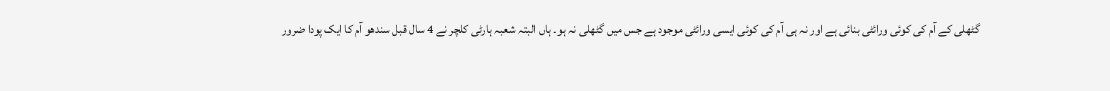گٹھلی کے آم کی کوئی ورائٹی بنائی ہے اور نہ ہی آم کی کوئی ایسی ورائٹی موجود ہے جس میں گٹھلی نہ ہو۔ ہاں البتہ شعبہ ہارٹی کلچر نے 4 سال قبل سندھو آم کا ایک پودا ضرور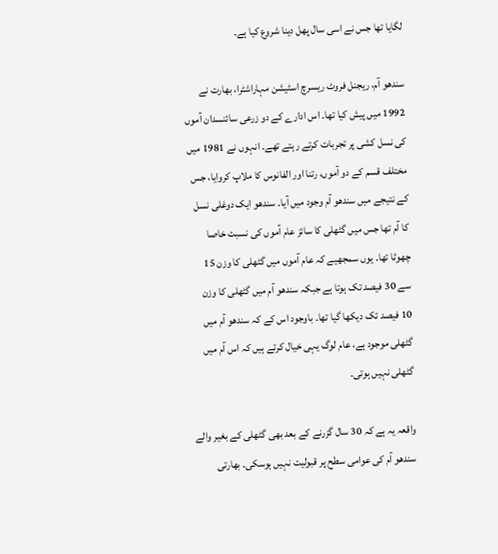لگایا تھا جس نے اسی سال پھل دینا شروع کیا ہے۔

سندھو آم، ریجنل فروٹ ریسرچ اسٹیشن مہاراشٹرا، بھارت نے 1992 میں پیش کیا تھا۔ اس ادارے کے دو زرعی سائنسدان آموں کی نسل کشی پر تجربات کرتے رہتے تھے۔ انہوں نے 1981 میں مختلف قسم کے دو آموں، رتنا اور الفانوس کا ملاپ کروایا، جس کے نتیجے میں سندھو آم وجود میں آیا۔ سندھو ایک دوغلی نسل کا آم تھا جس میں گٹھلی کا سائز عام آموں کی نسبت خاصا چھوٹا تھا۔ یوں سمجھیے کہ عام آموں میں گٹھلی کا وزن 15 سے 30 فیصد تک ہوتا ہے جبکہ سندھو آم میں گٹھلی کا وزن 10 فیصد تک دیکھا گیا تھا۔ باوجود اس کے کہ سندھو آم میں گٹھلی موجود ہے، عام لوگ یہی خیال کرتے ہیں کہ اس آم میں گٹھلی نہیں ہوتی۔

واقعہ یہ ہے کہ 30 سال گزرنے کے بعد بھی گٹھلی کے بغیر والے سندھو آم کی عوامی سطح پر قبولیت نہیں ہوسکی۔ بھارتی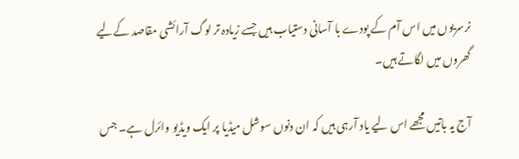نرسریوں میں اس آم کے پودے با آسانی دستیاب ہیں جسے زیادہ تر لوگ آرائشی مقاصد کےلیے گھروں میں لگاتے ہیں۔

آج یہ باتیں مجھے اس لیے یاد آرہی ہیں کہ ان دنوں سوشل میڈیا پر ایک ویڈیو وائرل ہے۔ جس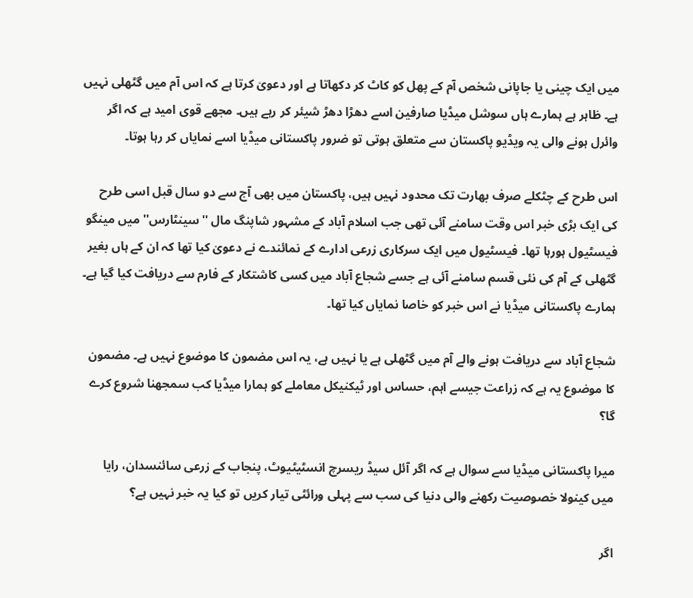میں ایک چینی یا جاپانی شخص آم کے پھل کو کاٹ کر دکھاتا ہے اور دعویٰ کرتا ہے کہ اس آم میں گٹھلی نہیں ہے۔ ظاہر ہے ہمارے ہاں سوشل میڈیا صارفین اسے دھڑا دھڑ شیئر کر رہے ہیں۔ مجھے قوی امید ہے کہ اگر وائرل ہونے والی یہ ویڈیو پاکستان سے متعلق ہوتی تو ضرور پاکستانی میڈیا اسے نمایاں کر رہا ہوتا۔

اس طرح کے چٹکلے صرف بھارت تک محدود نہیں ہیں، پاکستان میں بھی آج سے دو سال قبل اسی طرح کی ایک بڑی خبر اس وقت سامنے آئی تھی جب اسلام آباد کے مشہور شاپنگ مال ''سینٹارس'' میں مینگو فیسٹیول ہورہا تھا۔ فیسٹیول میں ایک سرکاری زرعی ادارے کے نمائندے نے دعویٰ کیا تھا کہ ان کے ہاں بغیر گٹھلی کے آم کی نئی قسم سامنے آئی ہے جسے شجاع آباد میں کسی کاشتکار کے فارم سے دریافت کیا گیا ہے۔ ہمارے پاکستانی میڈیا نے اس خبر کو خاصا نمایاں کیا تھا۔

شجاع آباد سے دریافت ہونے والے آم میں گٹھلی ہے یا نہیں ہے، یہ اس مضمون کا موضوع نہیں ہے۔ مضمون کا موضوع یہ ہے کہ زراعت جیسے اہم، حساس اور ٹیکنیکل معاملے کو ہمارا میڈیا کب سمجھنا شروع کرے گا؟

میرا پاکستانی میڈیا سے سوال ہے کہ اگر آئل سیڈ ریسرچ انسٹیٹیوٹ، پنجاب کے زرعی سائنسدان، رایا میں کینولا خصوصیت رکھنے والی دنیا کی سب سے پہلی ورائٹی تیار کریں تو کیا یہ خبر نہیں ہے؟

اگر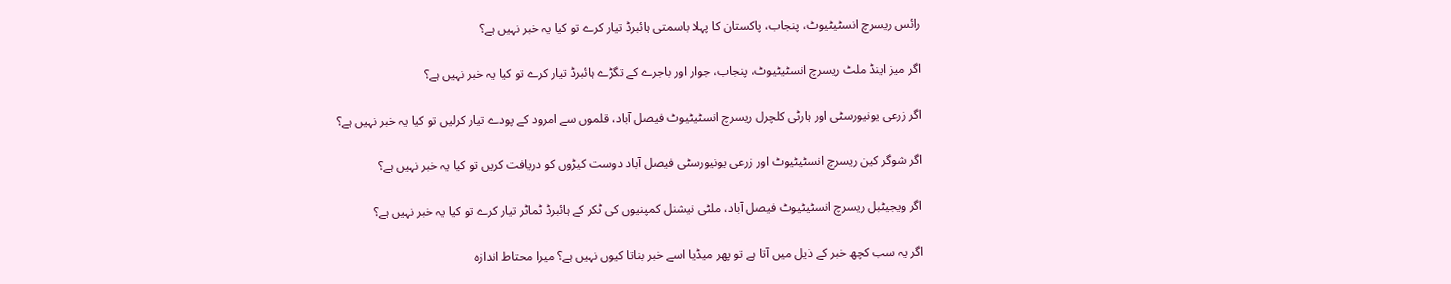رائس ریسرچ انسٹیٹیوٹ، پنجاب، پاکستان کا پہلا باسمتی ہائبرڈ تیار کرے تو کیا یہ خبر نہیں ہے؟

اگر میز اینڈ ملٹ ریسرچ انسٹیٹیوٹ، پنجاب، جوار اور باجرے کے تگڑے ہائبرڈ تیار کرے تو کیا یہ خبر نہیں ہے؟

اگر زرعی یونیورسٹی اور ہارٹی کلچرل ریسرچ انسٹیٹیوٹ فیصل آباد، قلموں سے امرود کے پودے تیار کرلیں تو کیا یہ خبر نہیں ہے؟

اگر شوگر کین ریسرچ انسٹیٹیوٹ اور زرعی یونیورسٹی فیصل آباد دوست کیڑوں کو دریافت کریں تو کیا یہ خبر نہیں ہے؟

اگر ویجیٹبل ریسرچ انسٹیٹیوٹ فیصل آباد، ملٹی نیشنل کمپنیوں کی ٹکر کے ہائبرڈ ٹماٹر تیار کرے تو کیا یہ خبر نہیں ہے؟

اگر یہ سب کچھ خبر کے ذیل میں آتا ہے تو پھر میڈیا اسے خبر بناتا کیوں نہیں ہے؟ میرا محتاط اندازہ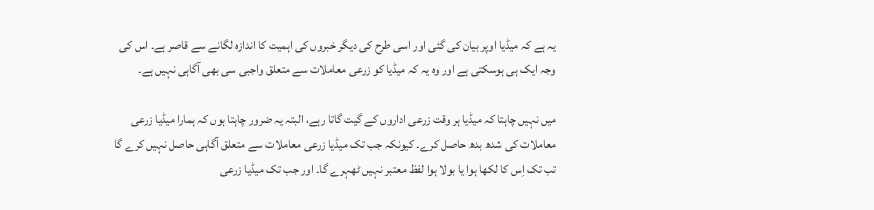یہ ہے کہ میڈیا اوپر بیان کی گئی اور اسی طرح کی دیگر خبروں کی اہمیت کا اندازہ لگانے سے قاصر ہے۔ اس کی وجہ ایک ہی ہوسکتی ہے اور وہ یہ کہ میڈیا کو زرعی معاملات سے متعلق واجبی سی بھی آگاہی نہیں ہے۔

میں نہیں چاہتا کہ میڈیا ہر وقت زرعی اداروں کے گیت گاتا رہے، البتہ یہ ضرور چاہتا ہوں کہ ہمارا میڈیا زرعی معاملات کی شدھ بدھ حاصل کرے۔ کیونکہ جب تک میڈیا زرعی معاملات سے متعلق آگاہی حاصل نہیں کرے گا تب تک اِس کا لکھا ہوا یا بولا ہوا لفظ معتبر نہیں ٹھہرے گا۔ اور جب تک میڈیا زرعی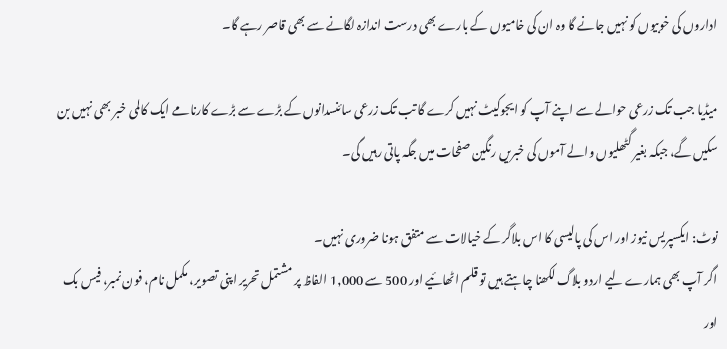اداروں کی خوبیوں کو نہیں جانے گا وہ ان کی خامیوں کے بارے بھی درست اندازہ لگانے سے بھی قاصر رہے گا۔

میڈیا جب تک زرعی حوالے سے اپنے آپ کو ایجوکیٹ نہیں کرے گا تب تک زرعی سائنسدانوں کے بڑے سے بڑے کارنامے ایک کالمی خبر بھی نہیں بن سکیں گے، جبکہ بغیر گٹھلیوں والے آموں کی خبریں رنگین صفحات میں جگہ پاتی رہیں گی۔

نوٹ: ایکسپریس نیوز اور اس کی پالیسی کا اس بلاگر کے خیالات سے متفق ہونا ضروری نہیں۔
اگر آپ بھی ہمارے لیے اردو بلاگ لکھنا چاہتے ہیں تو قلم اٹھائیے اور 500 سے 1,000 الفاظ پر مشتمل تحریر اپنی تصویر، مکمل نام، فون نمبر، فیس بک اور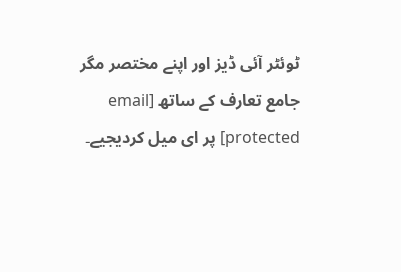ٹوئٹر آئی ڈیز اور اپنے مختصر مگر جامع تعارف کے ساتھ [email protected] پر ای میل کردیجیے۔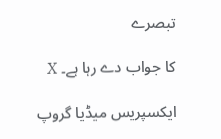تبصرے

کا جواب دے رہا ہے۔ X

ایکسپریس میڈیا گروپ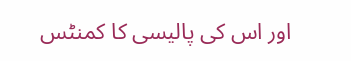اور اس کی پالیسی کا کمنٹس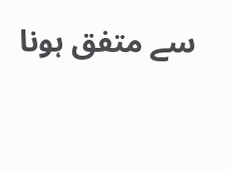سے متفق ہونا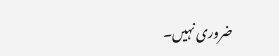ضروری نہیں۔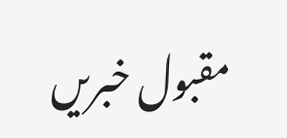مقبول خبریں